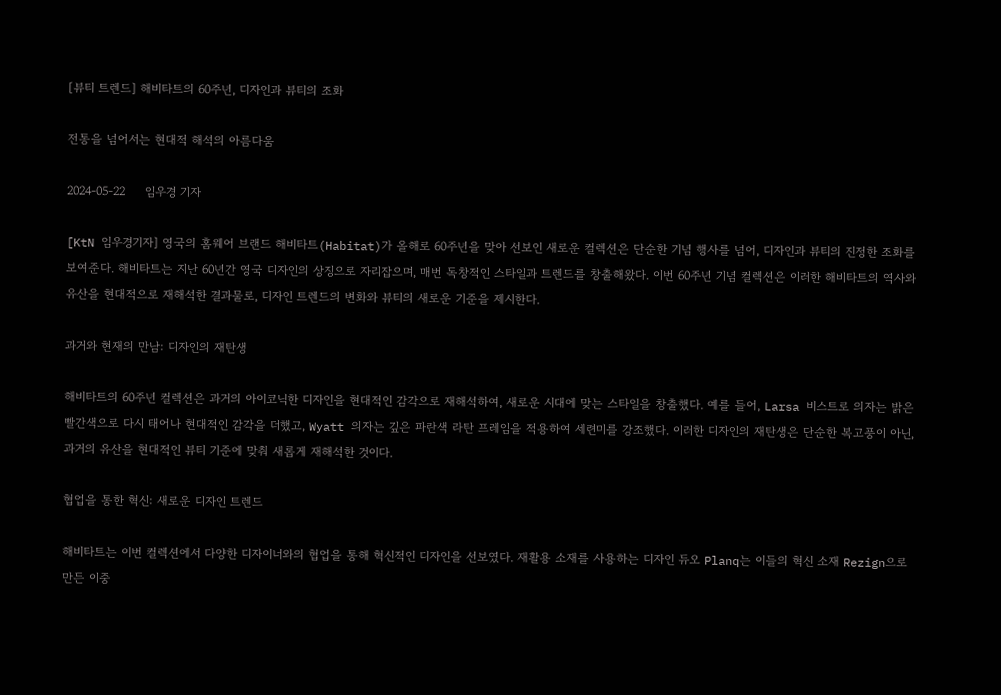[뷰티 트렌드] 해비타트의 60주년, 디자인과 뷰티의 조화

전통을 넘어서는 현대적 해석의 아름다움

2024-05-22     임우경 기자

[KtN 임우경기자] 영국의 홈웨어 브랜드 해비타트(Habitat)가 올해로 60주년을 맞아 선보인 새로운 컬렉션은 단순한 기념 행사를 넘어, 디자인과 뷰티의 진정한 조화를 보여준다. 해비타트는 지난 60년간 영국 디자인의 상징으로 자리잡으며, 매번 독창적인 스타일과 트렌드를 창출해왔다. 이번 60주년 기념 컬렉션은 이러한 해비타트의 역사와 유산을 현대적으로 재해석한 결과물로, 디자인 트렌드의 변화와 뷰티의 새로운 기준을 제시한다.

과거와 현재의 만남: 디자인의 재탄생

해비타트의 60주년 컬렉션은 과거의 아이코닉한 디자인을 현대적인 감각으로 재해석하여, 새로운 시대에 맞는 스타일을 창출했다. 예를 들어, Larsa 비스트로 의자는 밝은 빨간색으로 다시 태어나 현대적인 감각을 더했고, Wyatt 의자는 깊은 파란색 라탄 프레임을 적용하여 세련미를 강조했다. 이러한 디자인의 재탄생은 단순한 복고풍이 아닌, 과거의 유산을 현대적인 뷰티 기준에 맞춰 새롭게 재해석한 것이다.

협업을 통한 혁신: 새로운 디자인 트렌드

해비타트는 이번 컬렉션에서 다양한 디자이너와의 협업을 통해 혁신적인 디자인을 선보였다. 재활용 소재를 사용하는 디자인 듀오 Planq는 이들의 혁신 소재 Rezign으로 만든 이중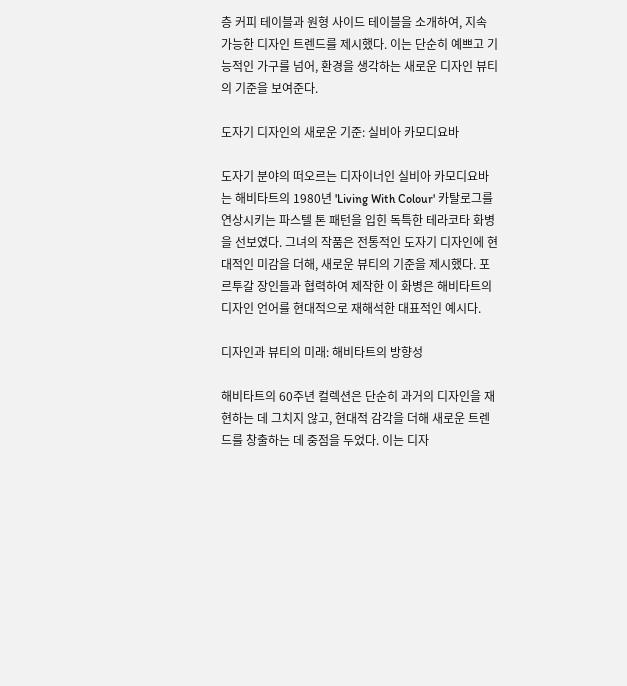층 커피 테이블과 원형 사이드 테이블을 소개하여, 지속 가능한 디자인 트렌드를 제시했다. 이는 단순히 예쁘고 기능적인 가구를 넘어, 환경을 생각하는 새로운 디자인 뷰티의 기준을 보여준다.

도자기 디자인의 새로운 기준: 실비아 카모디요바

도자기 분야의 떠오르는 디자이너인 실비아 카모디요바는 해비타트의 1980년 'Living With Colour' 카탈로그를 연상시키는 파스텔 톤 패턴을 입힌 독특한 테라코타 화병을 선보였다. 그녀의 작품은 전통적인 도자기 디자인에 현대적인 미감을 더해, 새로운 뷰티의 기준을 제시했다. 포르투갈 장인들과 협력하여 제작한 이 화병은 해비타트의 디자인 언어를 현대적으로 재해석한 대표적인 예시다.

디자인과 뷰티의 미래: 해비타트의 방향성

해비타트의 60주년 컬렉션은 단순히 과거의 디자인을 재현하는 데 그치지 않고, 현대적 감각을 더해 새로운 트렌드를 창출하는 데 중점을 두었다. 이는 디자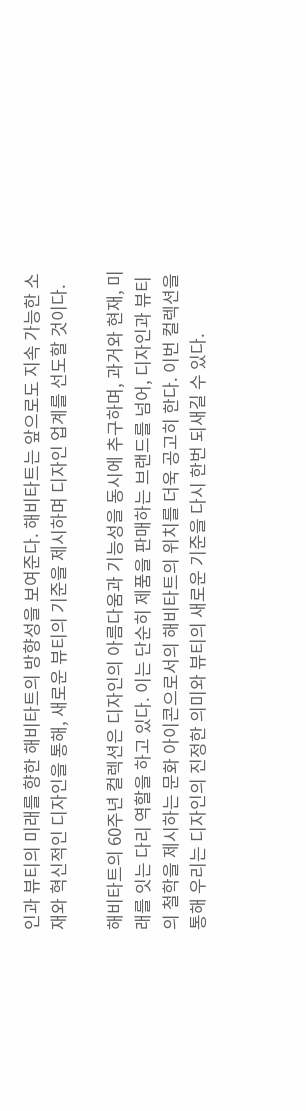인과 뷰티의 미래를 향한 해비타트의 방향성을 보여준다. 해비타트는 앞으로도 지속 가능한 소재와 혁신적인 디자인을 통해, 새로운 뷰티의 기준을 제시하며 디자인 업계를 선도할 것이다.

해비타트의 60주년 컬렉션은 디자인의 아름다움과 기능성을 동시에 추구하며, 과거와 현재, 미래를 잇는 다리 역할을 하고 있다. 이는 단순히 제품을 판매하는 브랜드를 넘어, 디자인과 뷰티의 철학을 제시하는 문화 아이콘으로서의 해비타트의 위치를 더욱 공고히 한다. 이번 컬렉션을 통해 우리는 디자인의 진정한 의미와 뷰티의 새로운 기준을 다시 한번 되새길 수 있다.